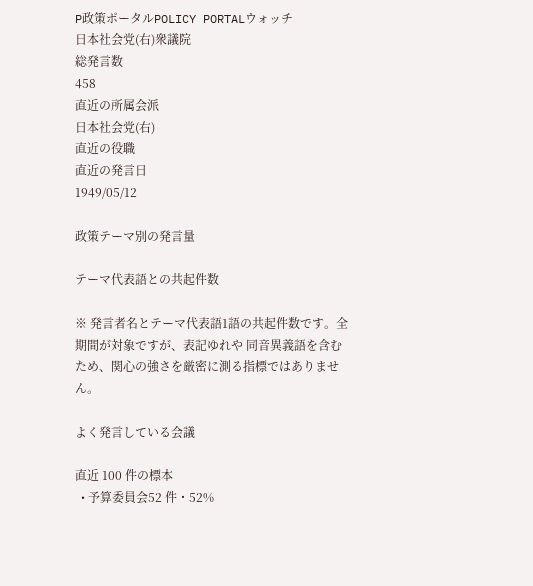P政策ポータルPOLICY PORTALウォッチ
日本社会党(右)衆議院
総発言数
458
直近の所属会派
日本社会党(右)
直近の役職
直近の発言日
1949/05/12

政策テーマ別の発言量

テーマ代表語との共起件数

※ 発言者名とテーマ代表語1語の共起件数です。全期間が対象ですが、表記ゆれや 同音異義語を含むため、関心の強さを厳密に測る指標ではありません。

よく発言している会議

直近 100 件の標本
  • 予算委員会52 件・52%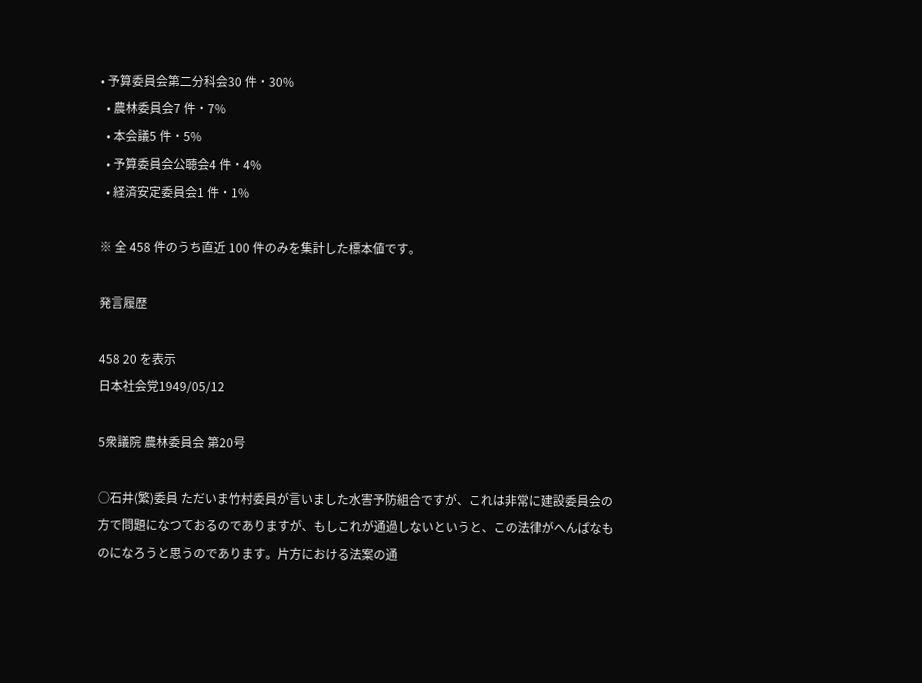• 予算委員会第二分科会30 件・30%
  • 農林委員会7 件・7%
  • 本会議5 件・5%
  • 予算委員会公聴会4 件・4%
  • 経済安定委員会1 件・1%

※ 全 458 件のうち直近 100 件のみを集計した標本値です。

発言履歴

458 20 を表示
日本社会党1949/05/12

5衆議院 農林委員会 第20号

○石井(繁)委員 ただいま竹村委員が言いました水害予防組合ですが、これは非常に建設委員会の方で問題になつておるのでありますが、もしこれが通過しないというと、この法律がへんぱなものになろうと思うのであります。片方における法案の通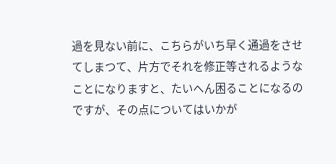過を見ない前に、こちらがいち早く通過をさせてしまつて、片方でそれを修正等されるようなことになりますと、たいへん困ることになるのですが、その点についてはいかが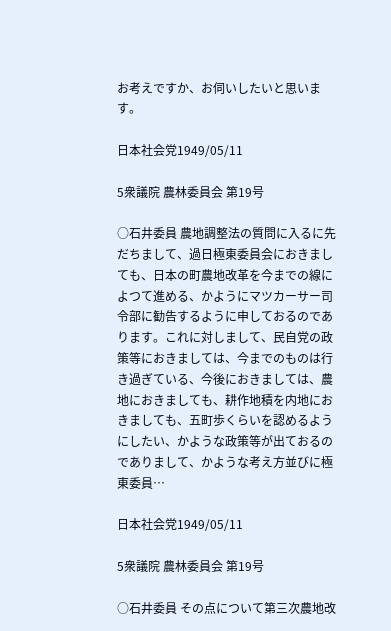お考えですか、お伺いしたいと思います。

日本社会党1949/05/11

5衆議院 農林委員会 第19号

○石井委員 農地調整法の質問に入るに先だちまして、過日極東委員会におきましても、日本の町農地改革を今までの線によつて進める、かようにマツカーサー司令部に勧告するように申しておるのであります。これに対しまして、民自党の政策等におきましては、今までのものは行き過ぎている、今後におきましては、農地におきましても、耕作地積を内地におきましても、五町歩くらいを認めるようにしたい、かような政策等が出ておるのでありまして、かような考え方並びに極東委員…

日本社会党1949/05/11

5衆議院 農林委員会 第19号

○石井委員 その点について第三次農地改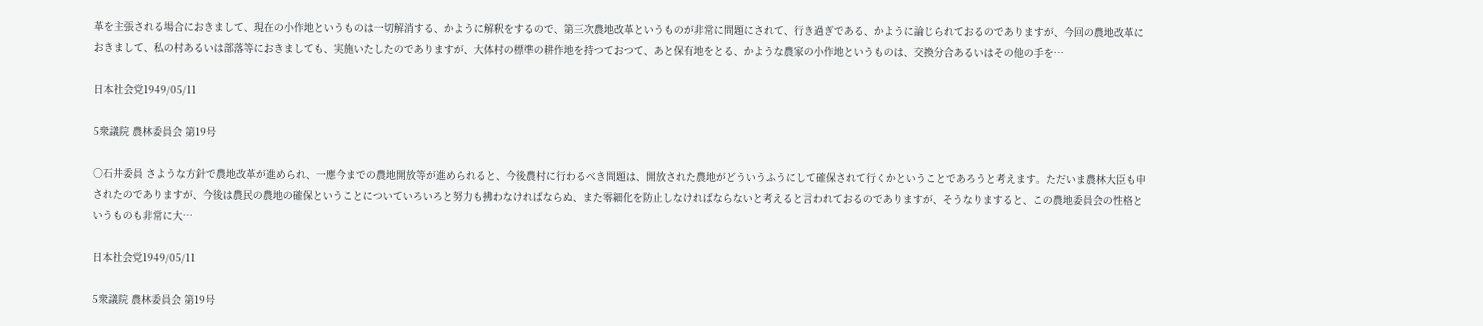革を主張される場合におきまして、現在の小作地というものは一切解消する、かように解釈をするので、第三次農地改革というものが非常に問題にされて、行き過ぎである、かように論じられておるのでありますが、今回の農地改革におきまして、私の村あるいは部落等におきましても、実施いたしたのでありますが、大体村の標準の耕作地を持つておつて、あと保有地をとる、かような農家の小作地というものは、交換分合あるいはその他の手を…

日本社会党1949/05/11

5衆議院 農林委員会 第19号

○石井委員 さような方針で農地改革が進められ、一應今までの農地開放等が進められると、今後農村に行わるべき問題は、開放された農地がどういうふうにして確保されて行くかということであろうと考えます。ただいま農林大臣も申されたのでありますが、今後は農民の農地の確保ということについていろいろと努力も拂わなければならぬ、また零細化を防止しなければならないと考えると言われておるのでありますが、そうなりますると、この農地委員会の性格というものも非常に大…

日本社会党1949/05/11

5衆議院 農林委員会 第19号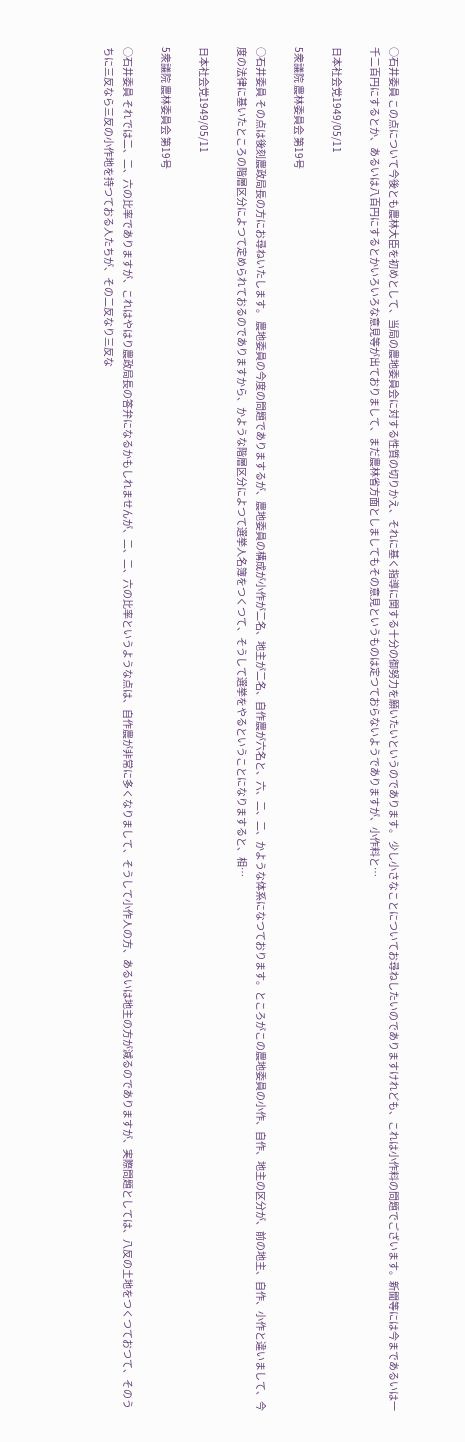○石井委員 この点について今後とも農林大臣を初めとして、当局の農地委員会に対する性質の切りかえ、それに基く指導に関する十分の御努力を願いたいというのであります。 少し小さなことについてお尋ねしたいのでありますけれども、これは小作料の問題でございます。新聞等には今まであるいは一千二百円にするとか、あるいは八百円にするとかいろいろな意見等が出ておりまして、まだ農林省方面としましてもその意見というものは定つておらないようでありますが、小作料と…

日本社会党1949/05/11

5衆議院 農林委員会 第19号

○石井委員 その点は後刻農政局長の方にお尋ねいたします。 農地委員の今度の問題でありまするが、農地委員の構成が小作が二名、地主が二名、自作農が六名と、六、二、二、かような体系になつております。ところがこの農地委員の小作、自作、地主の区分が、前の地主、自作、小作と違いまして、今度の法律に基いたところの階層区分によつて定められておるのでありますから、かような階層区分によつて選挙人名簿をつくつて、そうして選挙をやるということになりますると、相…

日本社会党1949/05/11

5衆議院 農林委員会 第19号

○石井委員 それでは二、二、六の比率でありますが、これはやはり農政局長の答弁になるかもしれませんが、二、二、六の比率というような点は、自作農が非常に多くなりまして、そうして小作人の方、あるいは地主の方が減るのでありますが、実際問題としては、八反の土地をつくつておつて、そのうちに三反なら三反の小作地を持つておる人たちが、その二反なり三反な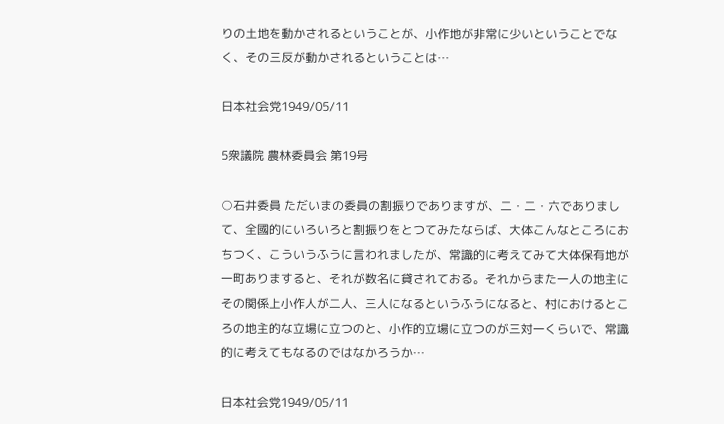りの土地を動かされるということが、小作地が非常に少いということでなく、その三反が動かされるということは…

日本社会党1949/05/11

5衆議院 農林委員会 第19号

○石井委員 ただいまの委員の割振りでありますが、二・二・六でありまして、全國的にいろいろと割振りをとつてみたならば、大体こんなところにおちつく、こういうふうに言われましたが、常識的に考えてみて大体保有地が一町ありますると、それが数名に貸されておる。それからまた一人の地主にその関係上小作人が二人、三人になるというふうになると、村におけるところの地主的な立場に立つのと、小作的立場に立つのが三対一くらいで、常識的に考えてもなるのではなかろうか…

日本社会党1949/05/11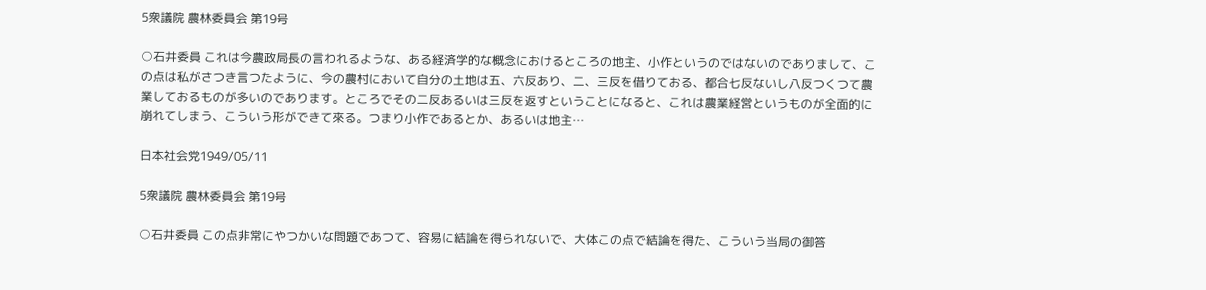5衆議院 農林委員会 第19号

○石井委員 これは今農政局長の言われるような、ある経済学的な概念におけるところの地主、小作というのではないのでありまして、この点は私がさつき言つたように、今の農村において自分の土地は五、六反あり、二、三反を借りておる、都合七反ないし八反つくつて農業しておるものが多いのであります。ところでその二反あるいは三反を返すということになると、これは農業経営というものが全面的に崩れてしまう、こういう形ができて來る。つまり小作であるとか、あるいは地主…

日本社会党1949/05/11

5衆議院 農林委員会 第19号

○石井委員 この点非常にやつかいな問題であつて、容易に結論を得られないで、大体この点で結論を得た、こういう当局の御答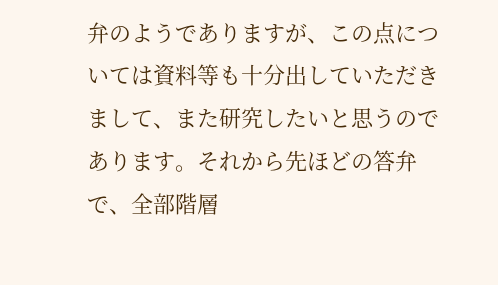弁のようでありますが、この点については資料等も十分出していただきまして、また研究したいと思うのであります。それから先ほどの答弁で、全部階層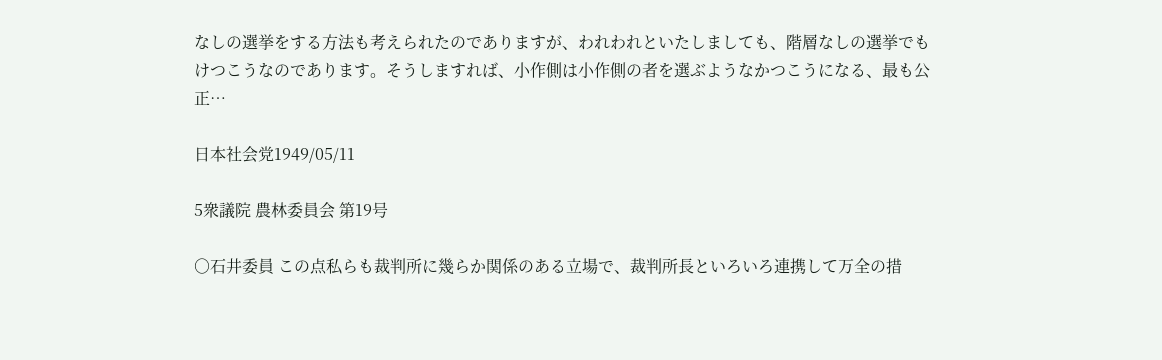なしの選挙をする方法も考えられたのでありますが、われわれといたしましても、階層なしの選挙でもけつこうなのであります。そうしますれば、小作側は小作側の者を選ぶようなかつこうになる、最も公正…

日本社会党1949/05/11

5衆議院 農林委員会 第19号

○石井委員 この点私らも裁判所に幾らか関係のある立場で、裁判所長といろいろ連携して万全の措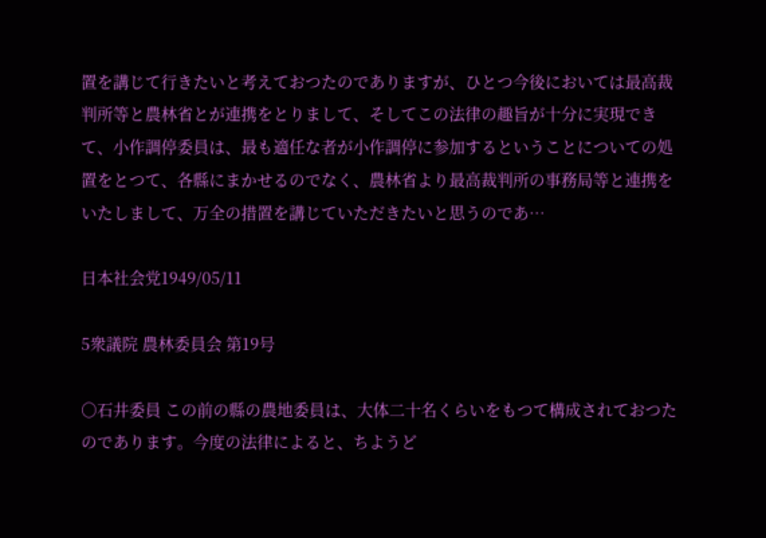置を講じて行きたいと考えておつたのでありますが、ひとつ今後においては最高裁判所等と農林省とが連携をとりまして、そしてこの法律の趣旨が十分に実現できて、小作調停委員は、最も適任な者が小作調停に参加するということについての処置をとつて、各縣にまかせるのでなく、農林省より最高裁判所の事務局等と連携をいたしまして、万全の措置を講じていただきたいと思うのであ…

日本社会党1949/05/11

5衆議院 農林委員会 第19号

○石井委員 この前の縣の農地委員は、大体二十名くらいをもつて構成されておつたのであります。今度の法律によると、ちようど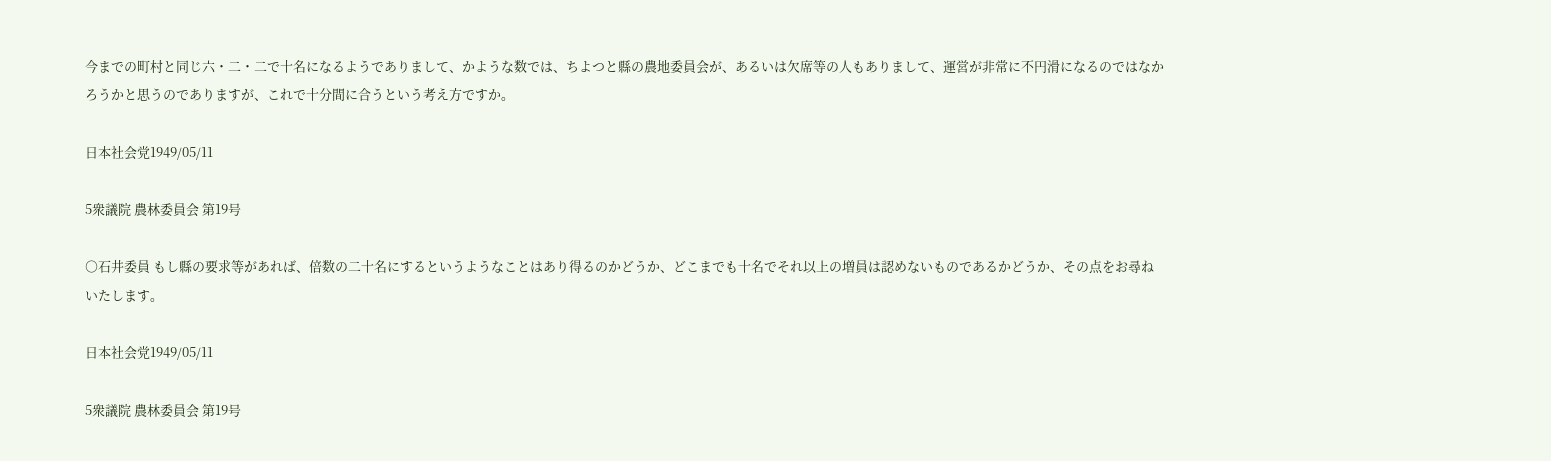今までの町村と同じ六・二・二で十名になるようでありまして、かような数では、ちよつと縣の農地委員会が、あるいは欠席等の人もありまして、運営が非常に不円滑になるのではなかろうかと思うのでありますが、これで十分間に合うという考え方ですか。

日本社会党1949/05/11

5衆議院 農林委員会 第19号

○石井委員 もし縣の要求等があれば、倍数の二十名にするというようなことはあり得るのかどうか、どこまでも十名でそれ以上の増員は認めないものであるかどうか、その点をお尋ねいたします。

日本社会党1949/05/11

5衆議院 農林委員会 第19号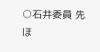○石井委員 先ほ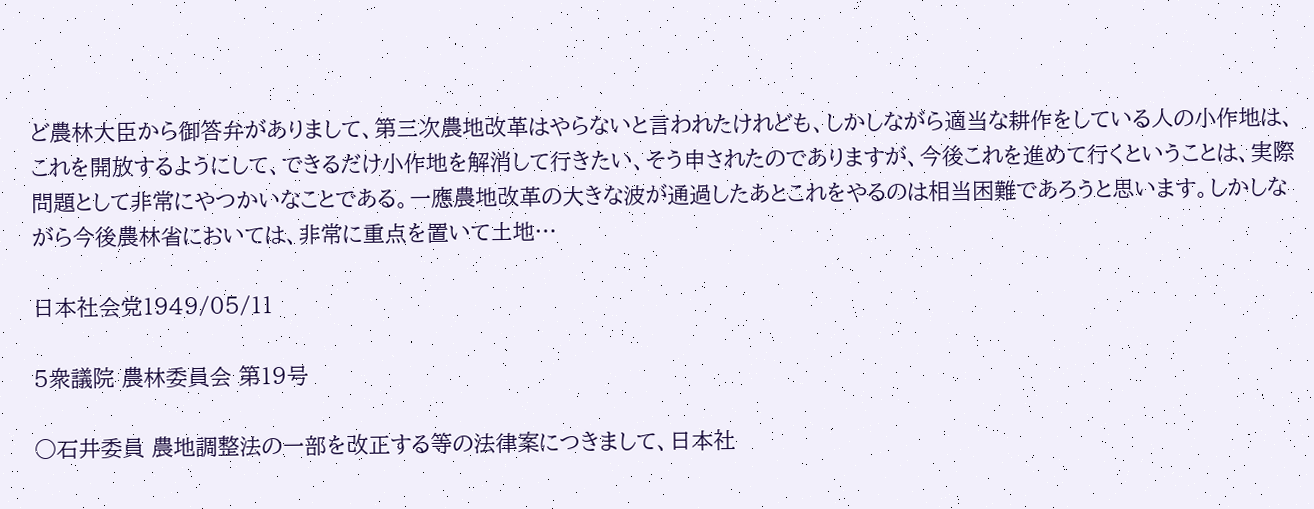ど農林大臣から御答弁がありまして、第三次農地改革はやらないと言われたけれども、しかしながら適当な耕作をしている人の小作地は、これを開放するようにして、できるだけ小作地を解消して行きたい、そう申されたのでありますが、今後これを進めて行くということは、実際問題として非常にやつかいなことである。一應農地改革の大きな波が通過したあとこれをやるのは相当困難であろうと思います。しかしながら今後農林省においては、非常に重点を置いて土地…

日本社会党1949/05/11

5衆議院 農林委員会 第19号

○石井委員 農地調整法の一部を改正する等の法律案につきまして、日本社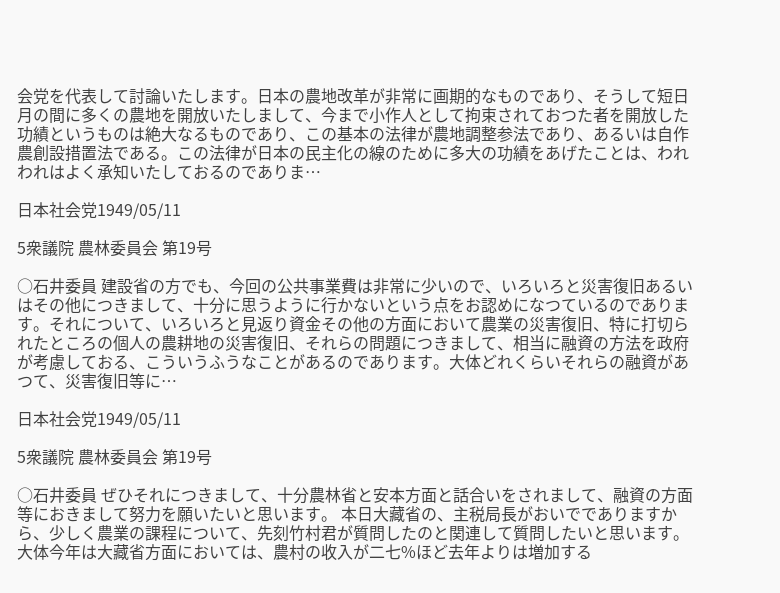会党を代表して討論いたします。日本の農地改革が非常に画期的なものであり、そうして短日月の間に多くの農地を開放いたしまして、今まで小作人として拘束されておつた者を開放した功績というものは絶大なるものであり、この基本の法律が農地調整参法であり、あるいは自作農創設措置法である。この法律が日本の民主化の線のために多大の功績をあげたことは、われわれはよく承知いたしておるのでありま…

日本社会党1949/05/11

5衆議院 農林委員会 第19号

○石井委員 建設省の方でも、今回の公共事業費は非常に少いので、いろいろと災害復旧あるいはその他につきまして、十分に思うように行かないという点をお認めになつているのであります。それについて、いろいろと見返り資金その他の方面において農業の災害復旧、特に打切られたところの個人の農耕地の災害復旧、それらの問題につきまして、相当に融資の方法を政府が考慮しておる、こういうふうなことがあるのであります。大体どれくらいそれらの融資があつて、災害復旧等に…

日本社会党1949/05/11

5衆議院 農林委員会 第19号

○石井委員 ぜひそれにつきまして、十分農林省と安本方面と話合いをされまして、融資の方面等におきまして努力を願いたいと思います。 本日大藏省の、主税局長がおいででありますから、少しく農業の課程について、先刻竹村君が質問したのと関連して質問したいと思います。大体今年は大藏省方面においては、農村の收入が二七%ほど去年よりは増加する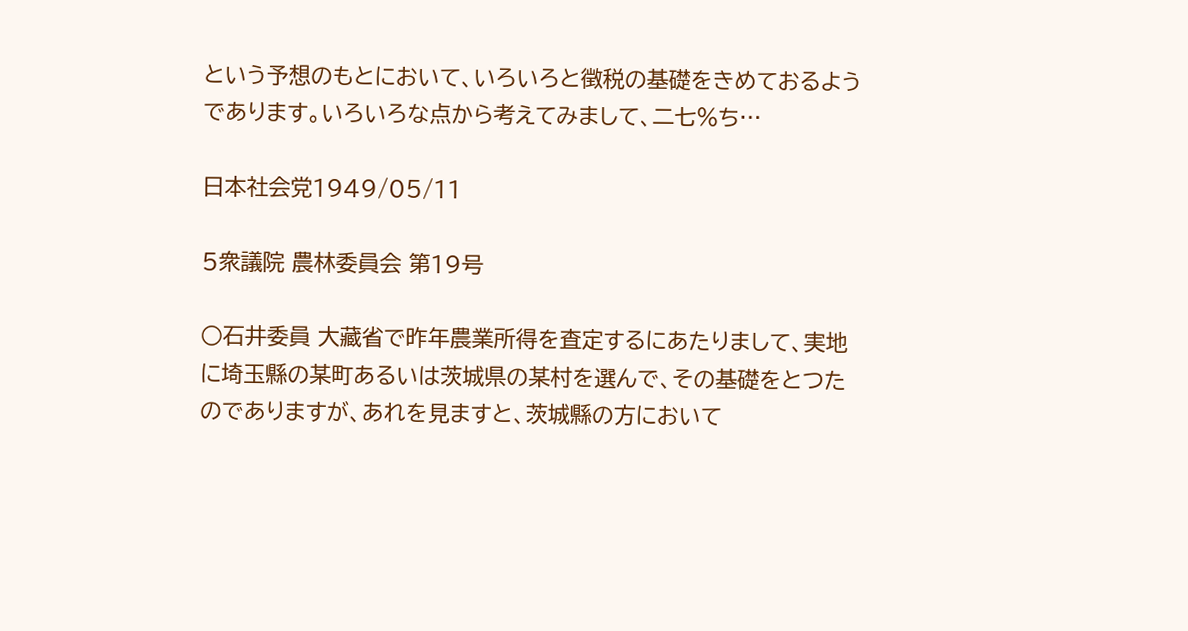という予想のもとにおいて、いろいろと徴税の基礎をきめておるようであります。いろいろな点から考えてみまして、二七%ち…

日本社会党1949/05/11

5衆議院 農林委員会 第19号

○石井委員 大藏省で昨年農業所得を査定するにあたりまして、実地に埼玉縣の某町あるいは茨城県の某村を選んで、その基礎をとつたのでありますが、あれを見ますと、茨城縣の方において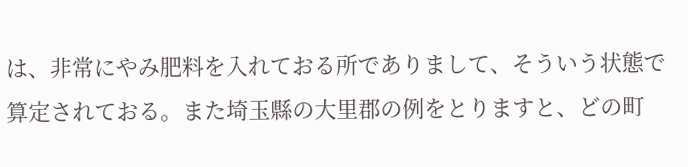は、非常にやみ肥料を入れておる所でありまして、そういう状態で算定されておる。また埼玉縣の大里郡の例をとりますと、どの町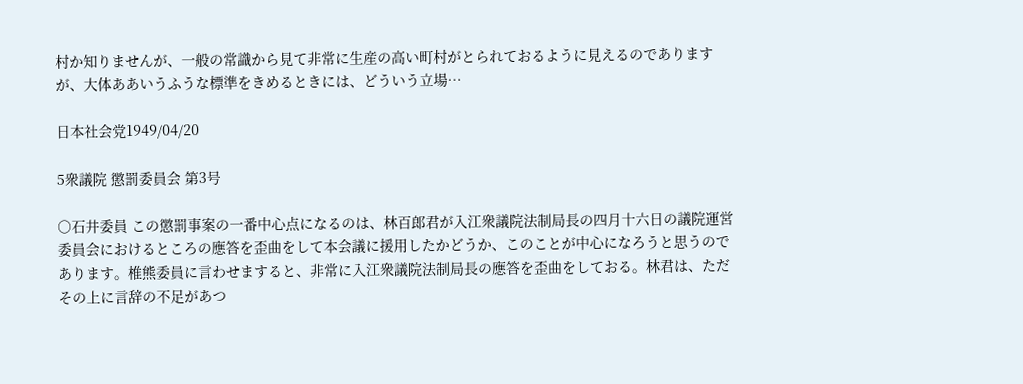村か知りませんが、一般の常識から見て非常に生産の高い町村がとられておるように見えるのでありますが、大体ああいうふうな標準をきめるときには、どういう立場…

日本社会党1949/04/20

5衆議院 懲罰委員会 第3号

○石井委員 この懲罰事案の一番中心点になるのは、林百郎君が入江衆議院法制局長の四月十六日の議院運営委員会におけるところの應答を歪曲をして本会議に援用したかどうか、このことが中心になろうと思うのであります。椎熊委員に言わせますると、非常に入江衆議院法制局長の應答を歪曲をしておる。林君は、ただその上に言辞の不足があつ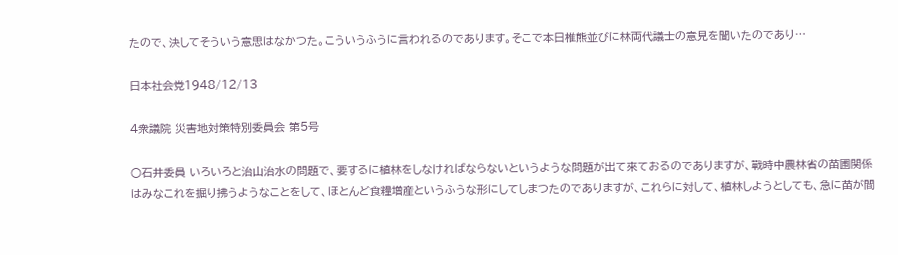たので、決してそういう意思はなかつた。こういうふうに言われるのであります。そこで本日椎熊並びに林両代議士の意見を聞いたのであり…

日本社会党1948/12/13

4衆議院 災害地対策特別委員会 第5号

○石井委員 いろいろと治山治水の問題で、要するに植林をしなければならないというような問題が出て來ておるのでありますが、戰時中農林省の苗圃関係はみなこれを掘り拂うようなことをして、ほとんど食糧増産というふうな形にしてしまつたのでありますが、これらに対して、植林しようとしても、急に苗が間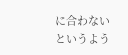に合わないというよう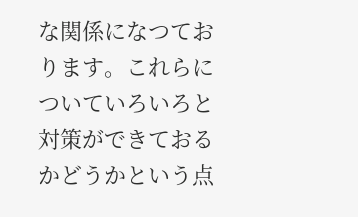な関係になつております。これらについていろいろと対策ができておるかどうかという点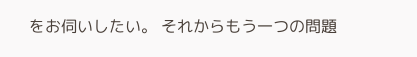をお伺いしたい。 それからもう一つの問題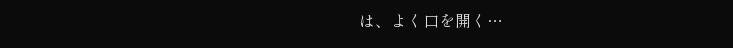は、よく口を開く…